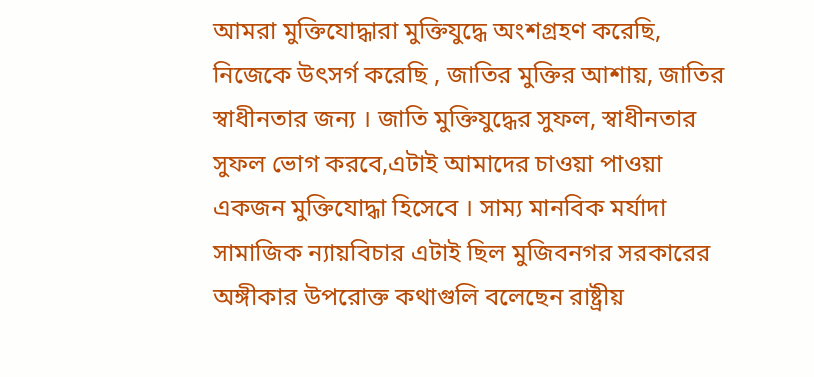আমরা মুক্তিযোদ্ধারা মুক্তিযুদ্ধে অংশগ্রহণ করেছি, নিজেকে উৎসর্গ করেছি , জাতির মুক্তির আশায়, জাতির স্বাধীনতার জন্য । জাতি মুক্তিযুদ্ধের সুফল, স্বাধীনতার সুফল ভোগ করবে,এটাই আমাদের চাওয়া পাওয়া একজন মুক্তিযোদ্ধা হিসেবে । সাম্য মানবিক মর্যাদা সামাজিক ন্যায়বিচার এটাই ছিল মুজিবনগর সরকারের অঙ্গীকার উপরোক্ত কথাগুলি বলেছেন রাষ্ট্রীয়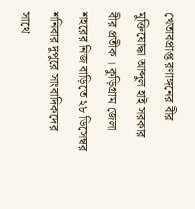খেতাবপ্রাপ্ত রণাঙ্গনের বীর মুক্তিযোদ্ধা আব্দুল হাই সরকার বীর প্রতীক । কুড়িগ্রাম জেলা শহরের নিজ বাড়িতে ২৮ ডিসেম্বর শনিবার দুপুরে সাংবাদিকদের সাথে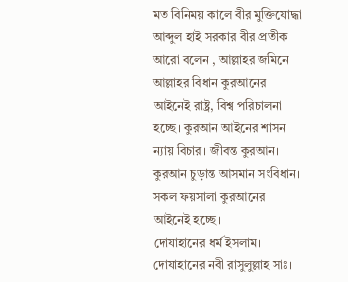মত বিনিময় কালে বীর মুক্তিযোদ্ধা আব্দুল হাই সরকার বীর প্রতীক আরো বলেন , আল্লাহর জমিনে আল্লাহর বিধান কুরআনের আইনেই রাষ্ট্র, বিশ্ব পরিচালনা হচ্ছে। কুরআন আইনের শাসন ন্যায় বিচার। জীবন্ত কুরআন। কুরআন চুড়ান্ত আসমান সংবিধান। সকল ফয়সালা কুরআনের আইনেই হচ্ছে।
দোযাহানের ধর্ম ইসলাম। দোযাহানের নবী রাসুলুল্লাহ সাঃ।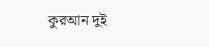কুরআন দুই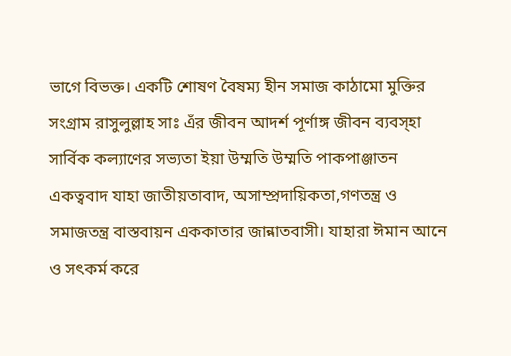ভাগে বিভক্ত। একটি শোষণ বৈষম্য হীন সমাজ কাঠামো মুক্তির সংগ্রাম রাসুলুল্লাহ সাঃ এঁর জীবন আদর্শ পূর্ণাঙ্গ জীবন ব্যবস্হা সার্বিক কল্যাণের সভ্যতা ইয়া উম্মতি উম্মতি পাকপাঞ্জাতন একত্ববাদ যাহা জাতীয়তাবাদ, অসাম্প্রদায়িকতা,গণতন্ত্র ও সমাজতন্ত্র বাস্তবায়ন এককাতার জান্নাতবাসী। যাহারা ঈমান আনে ও সৎকর্ম করে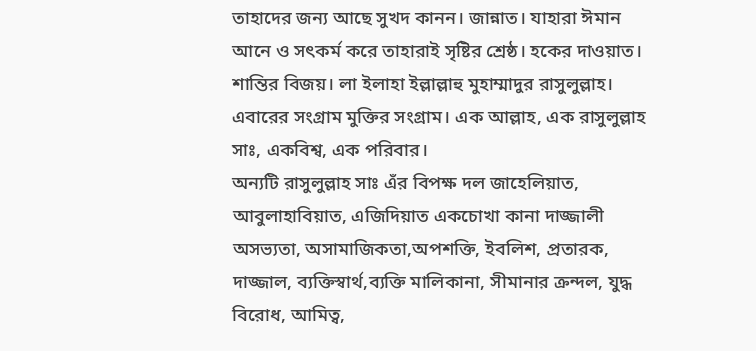তাহাদের জন্য আছে সুখদ কানন। জান্নাত। যাহারা ঈমান আনে ও সৎকর্ম করে তাহারাই সৃষ্টির শ্রেষ্ঠ। হকের দাওয়াত। শান্তির বিজয়। লা ইলাহা ইল্লাল্লাহু মুহাম্মাদুর রাসুলুল্লাহ। এবারের সংগ্রাম মুক্তির সংগ্রাম। এক আল্লাহ, এক রাসুলুল্লাহ সাঃ, একবিশ্ব, এক পরিবার।
অন্যটি রাসুলুল্লাহ সাঃ এঁর বিপক্ষ দল জাহেলিয়াত, আবুলাহাবিয়াত, এজিদিয়াত একচোখা কানা দাজ্জালী অসভ্যতা, অসামাজিকতা,অপশক্তি, ইবলিশ, প্রতারক, দাজ্জাল, ব্যক্তিস্বার্থ,ব্যক্তি মালিকানা, সীমানার ক্রন্দল, যুদ্ধ বিরোধ, আমিত্ব,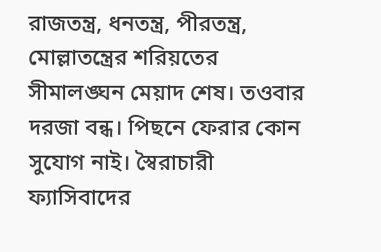রাজতন্ত্র, ধনতন্ত্র, পীরতন্ত্র, মোল্লাতন্ত্রের শরিয়তের সীমালঙ্ঘন মেয়াদ শেষ। তওবার দরজা বন্ধ। পিছনে ফেরার কোন সুযোগ নাই। স্বৈরাচারী ফ্যাসিবাদের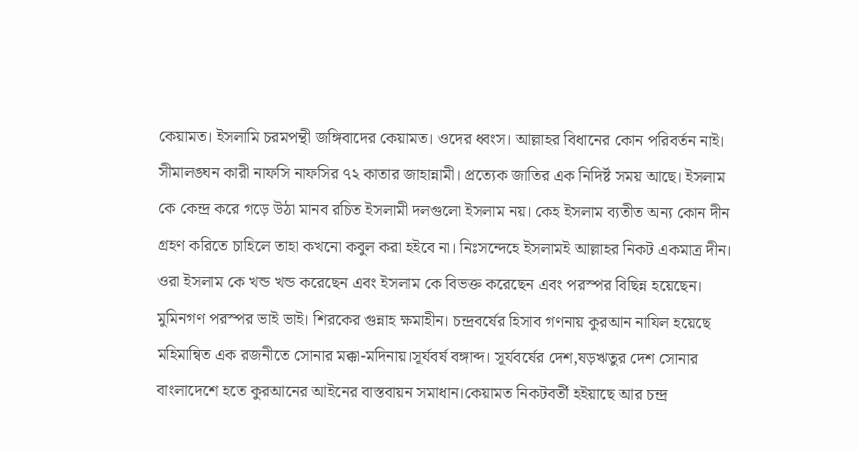কেয়ামত। ইসলামি চরমপন্থী জঙ্গিবাদের কেয়ামত। ওদের ধ্বংস। আল্লাহর বিধানের কোন পরিবর্তন নাই। সীমালঙ্ঘন কারী নাফসি নাফসির ৭২ কাতার জাহান্নামী। প্রত্যেক জাতির এক নিদির্ষ্ট সময় আছে। ইসলাম কে কেন্দ্র করে গড়ে উঠা মানব রচিত ইসলামী দলগুলো ইসলাম নয়। কেহ ইসলাম ব্যতীত অন্য কোন দীন গ্রহণ করিতে চাহিলে তাহা কখনো কবুল করা হইবে না। নিঃসন্দেহে ইসলামই আল্লাহর নিকট একমাত্র দীন।
ওরা ইসলাম কে খন্ড খন্ড করেছেন এবং ইসলাম কে বিভক্ত করেছেন এবং পরস্পর বিছিন্ন হয়েছেন। মুমিনগণ পরস্পর ভাই ভাই। শিরকের গুন্নাহ ক্ষমাহীন। চন্দ্রবর্ষের হিসাব গণনায় কুরআন নাযিল হয়েছে মহিমান্বিত এক রজনীতে সোনার মক্কা-মদিনায়।সূর্যবর্ষ বঙ্গাব্দ। সূর্যবর্ষের দেশ,ষড়ঋতুর দেশ সোনার বাংলাদেশে হতে কুরআনের আইনের বাস্তবায়ন সমাধান।কেয়ামত নিকটবর্তী হইয়াছে আর চন্দ্র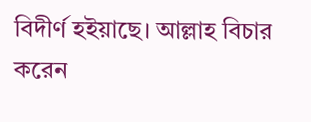বিদীর্ণ হইয়াছে। আল্লাহ বিচার করেন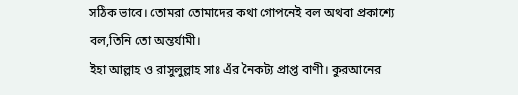সঠিক ভাবে। তোমরা তোমাদের কথা গোপনেই বল অথবা প্রকাশ্যে বল,তিনি তো অন্তর্যামী।
ইহা আল্লাহ ও রাসুলুল্লাহ সাঃ এঁর নৈকট্য প্রাপ্ত বাণী। কুরআনের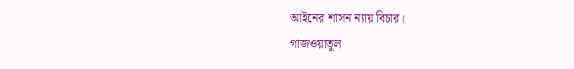আইনের শাসন ন্যায় বিচার।
গাজওয়াতুল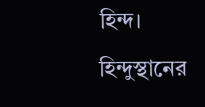হিন্দ। হিন্দুস্থানের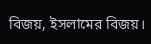বিজয়, ইসলামের বিজয়।